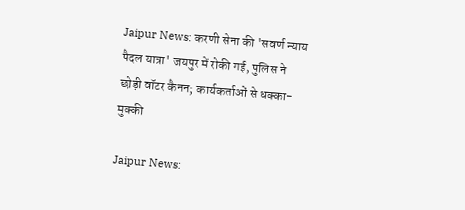Jaipur News: करणी सेना की 'सवर्ण न्याय पैदल यात्रा' जयपुर में रोकी गई, पुलिस ने छोड़ी वॉटर कैनन; कार्यकर्ताओं से धक्का-मुक्की

Jaipur News: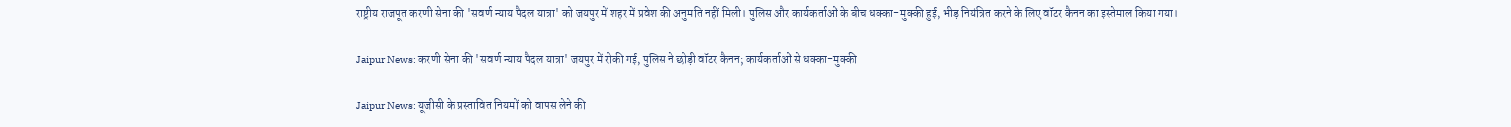राष्ट्रीय राजपूत करणी सेना की 'सवर्ण न्याय पैदल यात्रा' को जयपुर में शहर में प्रवेश की अनुमति नहीं मिली। पुलिस और कार्यकर्ताओं के बीच धक्का-मुक्की हुई, भीड़ नियंत्रित करने के लिए वॉटर कैनन का इस्तेमाल किया गया।

Jaipur News: करणी सेना की 'सवर्ण न्याय पैदल यात्रा' जयपुर में रोकी गई, पुलिस ने छोड़ी वॉटर कैनन; कार्यकर्ताओं से धक्का-मुक्की

Jaipur News: यूजीसी के प्रस्तावित नियमों को वापस लेने की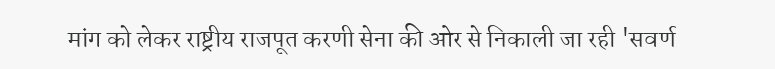मांग को लेकर राष्ट्रीय राजपूत करणी सेना की ओर से निकाली जा रही 'सवर्ण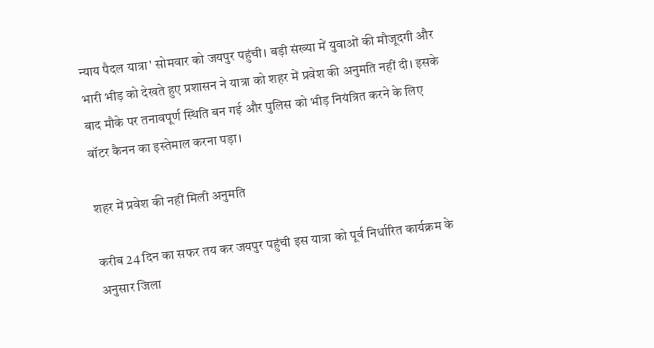न्याय पैदल यात्रा' सोमवार को जयपुर पहुंची। बड़ी संख्या में युवाओं की मौजूदगी और भारी भीड़ को देखते हुए प्रशासन ने यात्रा को शहर में प्रवेश की अनुमति नहीं दी। इसके बाद मौके पर तनावपूर्ण स्थिति बन गई और पुलिस को भीड़ नियंत्रित करने के लिए वॉटर कैनन का इस्तेमाल करना पड़ा।

शहर में प्रवेश की नहीं मिली अनुमति

करीब 24 दिन का सफर तय कर जयपुर पहुंची इस यात्रा को पूर्व निर्धारित कार्यक्रम के अनुसार जिला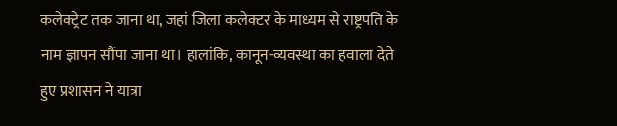कलेक्ट्रेट तक जाना था, जहां जिला कलेक्टर के माध्यम से राष्ट्रपति के नाम ज्ञापन सौंपा जाना था। हालांकि, कानून-व्यवस्था का हवाला देते हुए प्रशासन ने यात्रा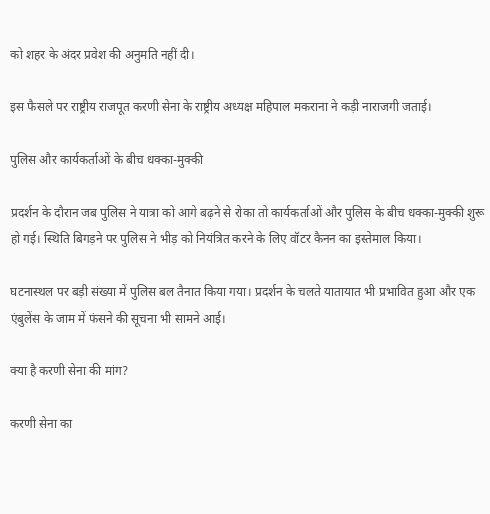को शहर के अंदर प्रवेश की अनुमति नहीं दी।

इस फैसले पर राष्ट्रीय राजपूत करणी सेना के राष्ट्रीय अध्यक्ष महिपाल मकराना ने कड़ी नाराजगी जताई।

पुलिस और कार्यकर्ताओं के बीच धक्का-मुक्की

प्रदर्शन के दौरान जब पुलिस ने यात्रा को आगे बढ़ने से रोका तो कार्यकर्ताओं और पुलिस के बीच धक्का-मुक्की शुरू हो गई। स्थिति बिगड़ने पर पुलिस ने भीड़ को नियंत्रित करने के लिए वॉटर कैनन का इस्तेमाल किया।

घटनास्थल पर बड़ी संख्या में पुलिस बल तैनात किया गया। प्रदर्शन के चलते यातायात भी प्रभावित हुआ और एक एंबुलेंस के जाम में फंसने की सूचना भी सामने आई।

क्या है करणी सेना की मांग?

करणी सेना का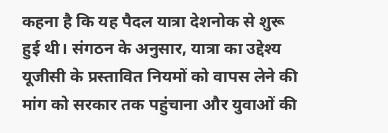कहना है कि यह पैदल यात्रा देशनोक से शुरू हुई थी। संगठन के अनुसार, यात्रा का उद्देश्य यूजीसी के प्रस्तावित नियमों को वापस लेने की मांग को सरकार तक पहुंचाना और युवाओं की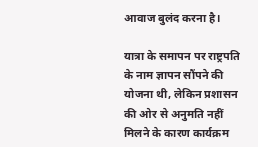आवाज बुलंद करना है।

यात्रा के समापन पर राष्ट्रपति के नाम ज्ञापन सौंपने की योजना थी, लेकिन प्रशासन की ओर से अनुमति नहीं मिलने के कारण कार्यक्रम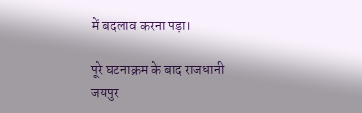में बदलाव करना पड़ा।

पूरे घटनाक्रम के बाद राजधानी जयपुर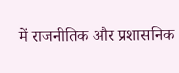में राजनीतिक और प्रशासनिक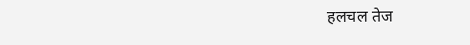हलचल तेज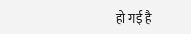हो गई है